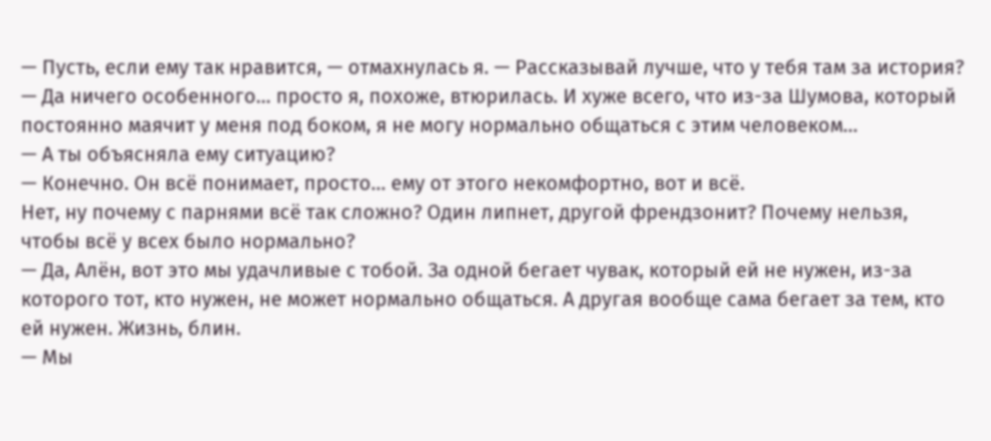— Пусть, если ему так нравится, — отмахнулась я. — Рассказывай лучше, что у тебя там за история?
— Да ничего особенного… просто я, похоже, втюрилась. И хуже всего, что из-за Шумова, который постоянно маячит у меня под боком, я не могу нормально общаться с этим человеком…
— А ты объясняла ему ситуацию?
— Конечно. Он всё понимает, просто… ему от этого некомфортно, вот и всё.
Нет, ну почему с парнями всё так сложно? Один липнет, другой френдзонит? Почему нельзя, чтобы всё у всех было нормально?
— Да, Алён, вот это мы удачливые с тобой. За одной бегает чувак, который ей не нужен, из-за которого тот, кто нужен, не может нормально общаться. А другая вообще сама бегает за тем, кто ей нужен. Жизнь, блин.
— Мы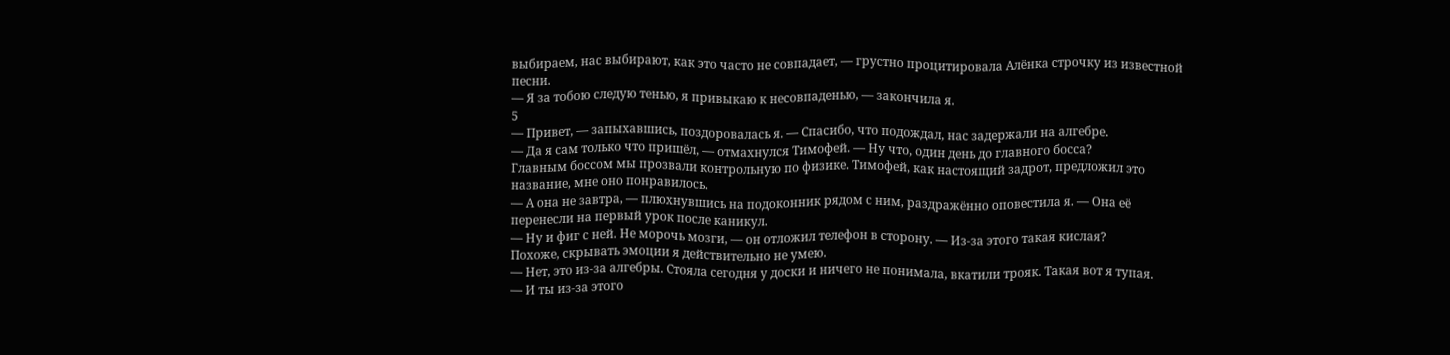выбираем, нас выбирают, как это часто не совпадает, — грустно процитировала Алёнка строчку из известной песни.
— Я за тобою следую тенью, я привыкаю к несовпаденью, — закончила я.
5
— Привет, — запыхавшись, поздоровалась я. — Спасибо, что подождал, нас задержали на алгебре.
— Да я сам только что пришёл, — отмахнулся Тимофей. — Ну что, один день до главного босса?
Главным боссом мы прозвали контрольную по физике. Тимофей, как настоящий задрот, предложил это название, мне оно понравилось.
— А она не завтра, — плюхнувшись на подоконник рядом с ним, раздражённо оповестила я. — Она её перенесли на первый урок после каникул.
— Ну и фиг с ней. Не морочь мозги, — он отложил телефон в сторону. — Из-за этого такая кислая?
Похоже, скрывать эмоции я действительно не умею.
— Нет, это из-за алгебры. Стояла сегодня у доски и ничего не понимала, вкатили трояк. Такая вот я тупая.
— И ты из-за этого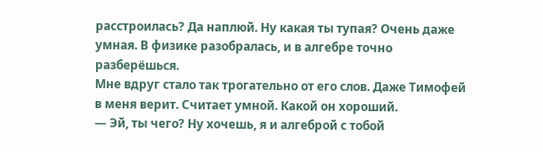расстроилась? Да наплюй. Ну какая ты тупая? Очень даже умная. В физике разобралась, и в алгебре точно разберёшься.
Мне вдруг стало так трогательно от его слов. Даже Тимофей в меня верит. Считает умной. Какой он хороший.
— Эй, ты чего? Ну хочешь, я и алгеброй с тобой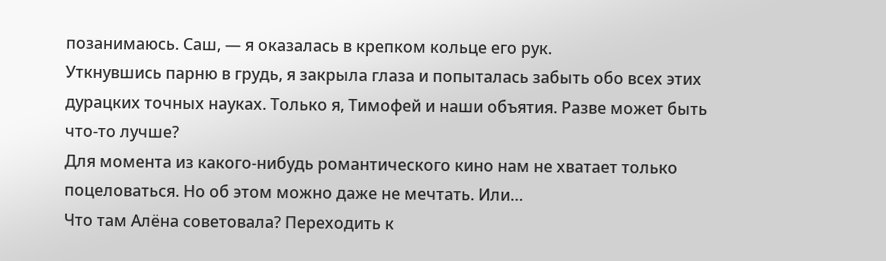позанимаюсь. Саш, — я оказалась в крепком кольце его рук.
Уткнувшись парню в грудь, я закрыла глаза и попыталась забыть обо всех этих дурацких точных науках. Только я, Тимофей и наши объятия. Разве может быть что-то лучше?
Для момента из какого-нибудь романтического кино нам не хватает только поцеловаться. Но об этом можно даже не мечтать. Или…
Что там Алёна советовала? Переходить к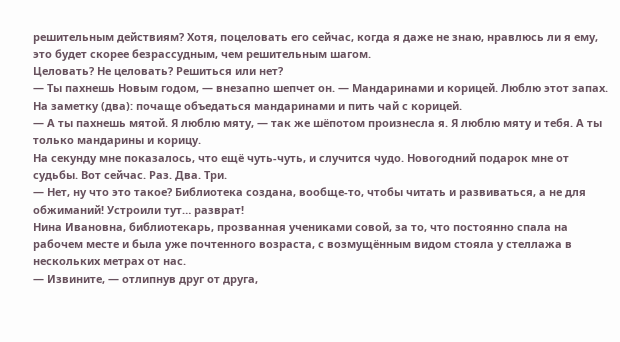решительным действиям? Хотя, поцеловать его сейчас, когда я даже не знаю, нравлюсь ли я ему, это будет скорее безрассудным, чем решительным шагом.
Целовать? Не целовать? Решиться или нет?
— Ты пахнешь Новым годом, — внезапно шепчет он. — Мандаринами и корицей. Люблю этот запах.
На заметку (два): почаще объедаться мандаринами и пить чай с корицей.
— А ты пахнешь мятой. Я люблю мяту, — так же шёпотом произнесла я. Я люблю мяту и тебя. А ты только мандарины и корицу.
На секунду мне показалось, что ещё чуть-чуть, и случится чудо. Новогодний подарок мне от судьбы. Вот сейчас. Раз. Два. Три.
— Нет, ну что это такое? Библиотека создана, вообще-то, чтобы читать и развиваться, а не для обжиманий! Устроили тут… разврат!
Нина Ивановна, библиотекарь, прозванная учениками совой, за то, что постоянно спала на рабочем месте и была уже почтенного возраста, с возмущённым видом стояла у стеллажа в нескольких метрах от нас.
— Извините, — отлипнув друг от друга,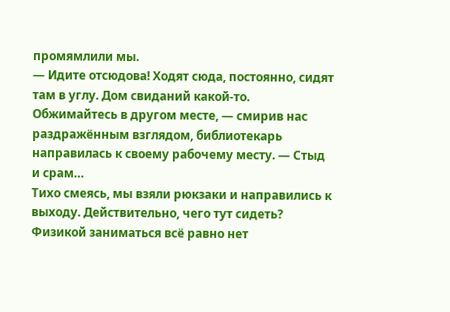промямлили мы.
— Идите отсюдова! Ходят сюда, постоянно, сидят там в углу. Дом свиданий какой-то. Обжимайтесь в другом месте, — смирив нас раздражённым взглядом, библиотекарь направилась к своему рабочему месту. — Стыд и срам…
Тихо смеясь, мы взяли рюкзаки и направились к выходу. Действительно, чего тут сидеть? Физикой заниматься всё равно нет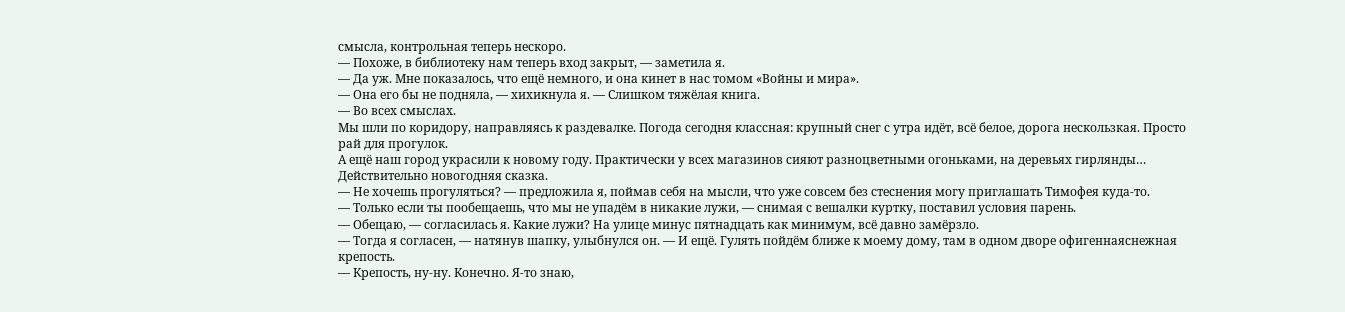смысла, контрольная теперь нескоро.
— Похоже, в библиотеку нам теперь вход закрыт, — заметила я.
— Да уж. Мне показалось, что ещё немного, и она кинет в нас томом «Войны и мира».
— Она его бы не подняла, — хихикнула я. — Слишком тяжёлая книга.
— Во всех смыслах.
Мы шли по коридору, направляясь к раздевалке. Погода сегодня классная: крупный снег с утра идёт, всё белое, дорога нескользкая. Просто рай для прогулок.
А ещё наш город украсили к новому году. Практически у всех магазинов сияют разноцветными огоньками, на деревьях гирлянды… Действительно новогодняя сказка.
— Не хочешь прогуляться? — предложила я, поймав себя на мысли, что уже совсем без стеснения могу приглашать Тимофея куда-то.
— Только если ты пообещаешь, что мы не упадём в никакие лужи, — снимая с вешалки куртку, поставил условия парень.
— Обещаю, — согласилась я. Какие лужи? На улице минус пятнадцать как минимум, всё давно замёрзло.
— Тогда я согласен, — натянув шапку, улыбнулся он. — И ещё. Гулять пойдём ближе к моему дому, там в одном дворе офигеннаяснежная крепость.
— Крепость, ну-ну. Конечно. Я-то знаю,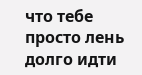что тебе просто лень долго идти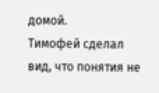домой.
Тимофей сделал вид, что понятия не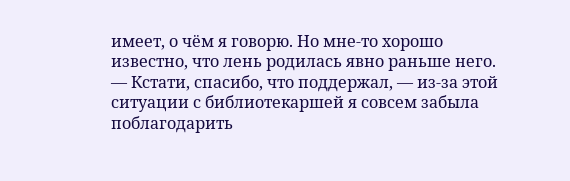имеет, о чём я говорю. Но мне-то хорошо известно, что лень родилась явно раньше него.
— Кстати, спасибо, что поддержал, — из-за этой ситуации с библиотекаршей я совсем забыла поблагодарить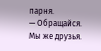парня.
— Обращайся. Мы же друзья.